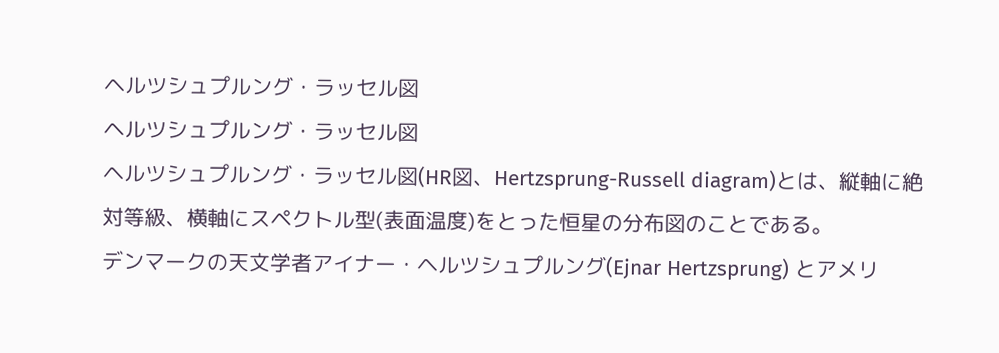ヘルツシュプルング・ラッセル図
ヘルツシュプルング・ラッセル図
ヘルツシュプルング・ラッセル図(HR図、Hertzsprung-Russell diagram)とは、縦軸に絶対等級、横軸にスペクトル型(表面温度)をとった恒星の分布図のことである。
デンマークの天文学者アイナー・ヘルツシュプルング(Ejnar Hertzsprung) とアメリ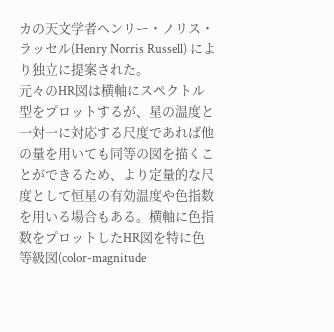カの天文学者ヘンリー・ノリス・ラッセル(Henry Norris Russell) により独立に提案された。
元々のHR図は横軸にスペクトル型をプロットするが、星の温度と一対一に対応する尺度であれば他の量を用いても同等の図を描くことができるため、より定量的な尺度として恒星の有効温度や色指数を用いる場合もある。横軸に色指数をプロットしたHR図を特に色等級図(color-magnitude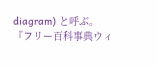diagram) と呼ぶ。
『フリー百科事典ウィ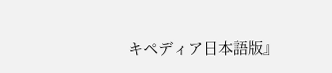キペディア日本語版』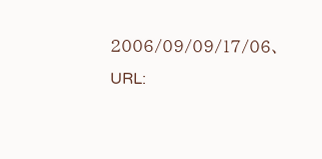2006/09/09/17/06、URL: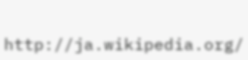http://ja.wikipedia.org/